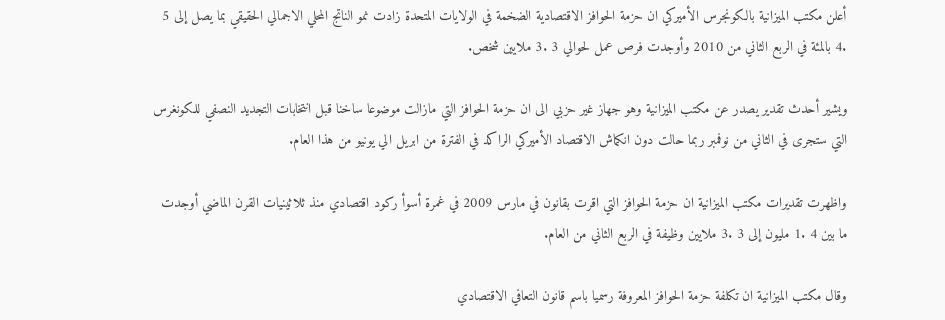أعلن مكتب الميزانية بالكونجرس الأميركي ان حزمة الحوافز الاقتصادية الضخمة في الولايات المتحدة زادت نمو الناتج المحلي الاجمالي الحقيقي بما يصل إلى 5 .4 بالمئة في الربع الثاني من 2010 وأوجدت فرص عمل لحوالي 3 .3 ملايين شخص.

ويشير أحدث تقدير يصدر عن مكتب الميزانية وهو جهاز غير حزبي الى ان حزمة الحوافز التي مازالت موضوعا ساخنا قبل انتخابات التجديد النصفي للكونغرس التي ستجرى في الثاني من نوفمبر ربما حالت دون انكماش الاقتصاد الأميركي الراكد في الفترة من ابريل الي يونيو من هذا العام.

واظهرت تقديرات مكتب الميزانية ان حزمة الحوافز التي اقرت بقانون في مارس 2009 في غمرة أسوأ ركود اقتصادي منذ ثلاثينيات القرن الماضي أوجدت ما بين 4 .1 مليون إلى 3 .3 ملايين وظيفة في الربع الثاني من العام.

وقال مكتب الميزانية ان تكلفة حزمة الحوافز المعروفة رسميا باسم قانون التعافي الاقتصادي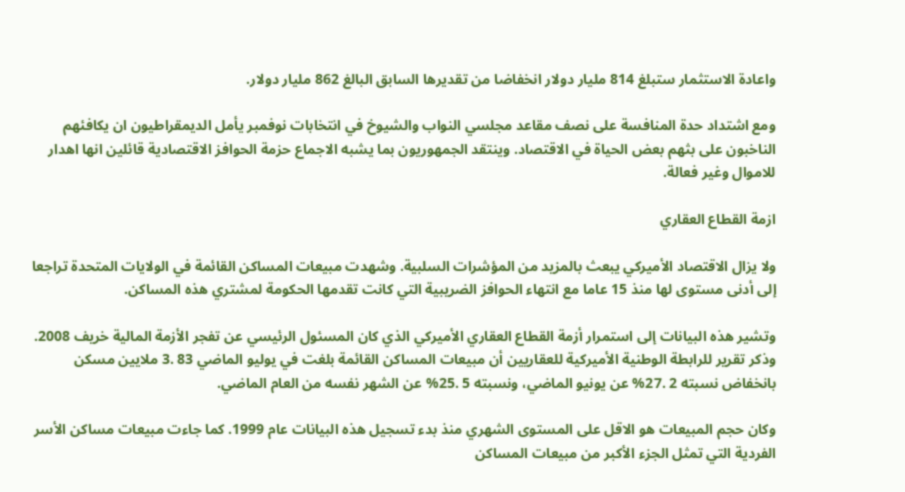واعادة الاستثمار ستبلغ 814 مليار دولار انخفاضا من تقديرها السابق البالغ 862 مليار دولار.

ومع اشتداد حدة المنافسة على نصف مقاعد مجلسي النواب والشيوخ في انتخابات نوفمبر يأمل الديمقراطيون ان يكافئهم الناخبون على بثهم بعض الحياة في الاقتصاد. وينتقد الجمهوريون بما يشبه الاجماع حزمة الحوافز الاقتصادية قائلين انها اهدار للاموال وغير فعالة.

ازمة القطاع العقاري

ولا يزال الاقتصاد الأميركي يبعث بالمزيد من المؤشرات السلبية. وشهدت مبيعات المساكن القائمة في الولايات المتحدة تراجعا إلى أدنى مستوى لها منذ 15 عاما مع انتهاء الحوافز الضريبية التي كانت تقدمها الحكومة لمشتري هذه المساكن.

وتشير هذه البيانات إلى استمرار أزمة القطاع العقاري الأميركي الذي كان المسئول الرئيسي عن تفجر الأزمة المالية خريف 2008. وذكر تقرير للرابطة الوطنية الأميركية للعقاريين أن مبيعات المساكن القائمة بلغت في يوليو الماضي 83 .3 ملايين مسكن بانخفاض نسبته 2 .27% عن يونيو الماضي، ونسبته 5 .25% عن الشهر نفسه من العام الماضي.

وكان حجم المبيعات هو الاقل على المستوى الشهري منذ بدء تسجيل هذه البيانات عام 1999. كما جاءت مبيعات مساكن الأسر الفردية التي تمثل الجزء الأكبر من مبيعات المساكن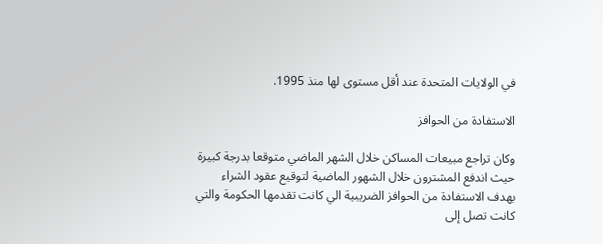في الولايات المتحدة عند أقل مستوى لها منذ 1995.

الاستفادة من الحوافز

وكان تراجع مبيعات المساكن خلال الشهر الماضي متوقعا بدرجة كبيرة حيث اندفع المشترون خلال الشهور الماضية لتوقيع عقود الشراء بهدف الاستفادة من الحوافز الضريبية الي كانت تقدمها الحكومة والتي كانت تصل إلى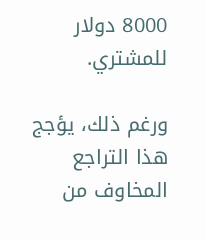8000 دولار للمشتري.

ورغم ذلك، يؤجج هذا التراجع المخاوف من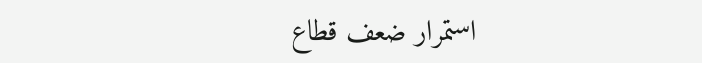استمرار ضعف قطاع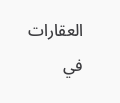العقارات في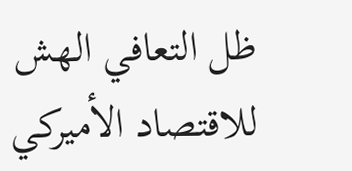ظل التعافي الهش للاقتصاد الأميركي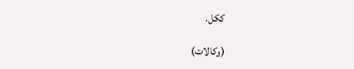ككل.

(وكالات)